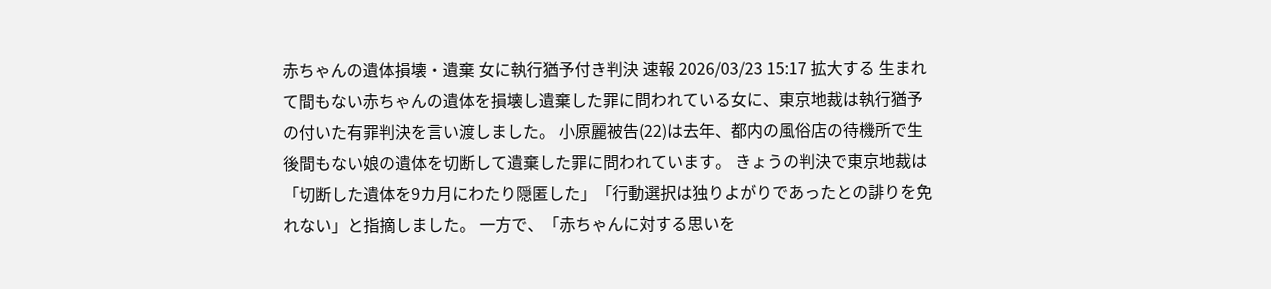赤ちゃんの遺体損壊・遺棄 女に執行猶予付き判決 速報 2026/03/23 15:17 拡大する 生まれて間もない赤ちゃんの遺体を損壊し遺棄した罪に問われている女に、東京地裁は執行猶予の付いた有罪判決を言い渡しました。 小原麗被告(22)は去年、都内の風俗店の待機所で生後間もない娘の遺体を切断して遺棄した罪に問われています。 きょうの判決で東京地裁は「切断した遺体を9カ月にわたり隠匿した」「行動選択は独りよがりであったとの誹りを免れない」と指摘しました。 一方で、「赤ちゃんに対する思いを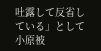吐露して反省している」として小原被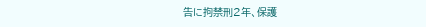告に拘禁刑2年、保護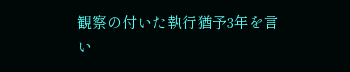観察の付いた執行猶予3年を言い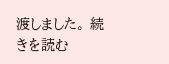渡しました。 続きを読む